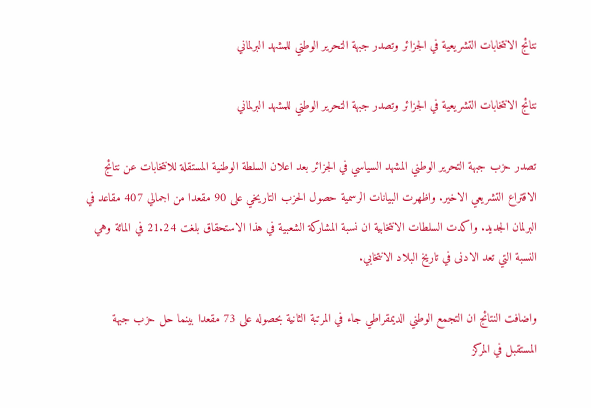نتائج الانتخابات التشريعية في الجزائر وتصدر جبهة التحرير الوطني للمشهد البرلماني

نتائج الانتخابات التشريعية في الجزائر وتصدر جبهة التحرير الوطني للمشهد البرلماني

تصدر حزب جبهة التحرير الوطني المشهد السياسي في الجزائر بعد اعلان السلطة الوطنية المستقلة للانتخابات عن نتائج الاقتراع التشريعي الاخير. واظهرت البيانات الرسمية حصول الحزب التاريخي على 90 مقعدا من اجمالي 407 مقاعد في البرلمان الجديد. واكدت السلطات الانتخابية ان نسبة المشاركة الشعبية في هذا الاستحقاق بلغت 21.24 في المائة وهي النسبة التي تعد الادنى في تاريخ البلاد الانتخابي.

واضافت النتائج ان التجمع الوطني الديمقراطي جاء في المرتبة الثانية بحصوله على 73 مقعدا بينما حل حزب جبهة المستقبل في المركز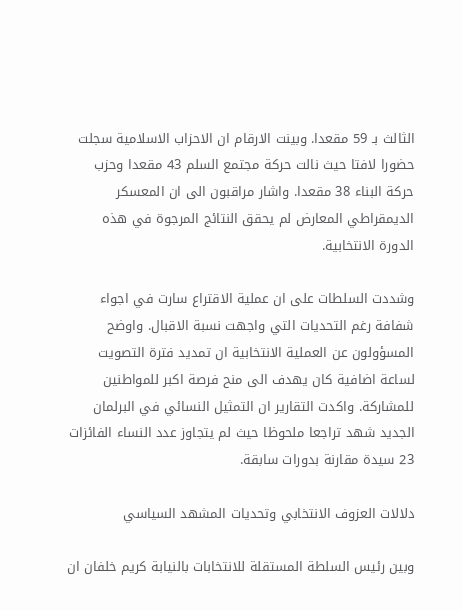الثالث بـ 59 مقعدا. وبينت الارقام ان الاحزاب الاسلامية سجلت حضورا لافتا حيث نالت حركة مجتمع السلم 43 مقعدا وحزب حركة البناء 38 مقعدا. واشار مراقبون الى ان المعسكر الديمقراطي المعارض لم يحقق النتائج المرجوة في هذه الدورة الانتخابية.

وشددت السلطات على ان عملية الاقتراع سارت في اجواء شفافة رغم التحديات التي واجهت نسبة الاقبال. واوضح المسؤولون عن العملية الانتخابية ان تمديد فترة التصويت لساعة اضافية كان يهدف الى منح فرصة اكبر للمواطنين للمشاركة. واكدت التقارير ان التمثيل النسائي في البرلمان الجديد شهد تراجعا ملحوظا حيث لم يتجاوز عدد النساء الفائزات 23 سيدة مقارنة بدورات سابقة.

دلالات العزوف الانتخابي وتحديات المشهد السياسي

وبين رئيس السلطة المستقلة للانتخابات بالنيابة كريم خلفان ان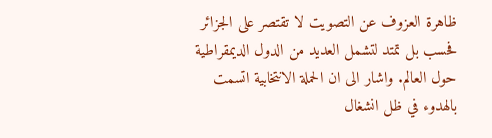ظاهرة العزوف عن التصويت لا تقتصر على الجزائر فحسب بل تمتد لتشمل العديد من الدول الديمقراطية حول العالم. واشار الى ان الحملة الانتخابية اتسمت بالهدوء في ظل انشغال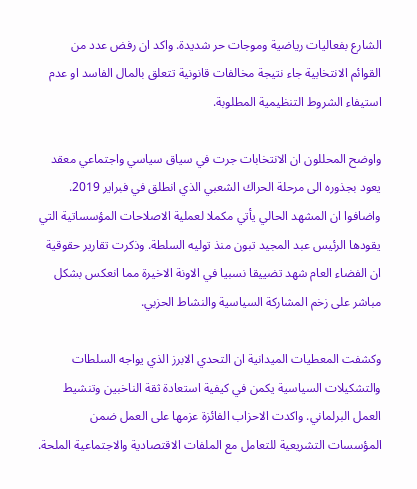الشارع بفعاليات رياضية وموجات حر شديدة. واكد ان رفض عدد من القوائم الانتخابية جاء نتيجة مخالفات قانونية تتعلق بالمال الفاسد او عدم استيفاء الشروط التنظيمية المطلوبة.

واوضح المحللون ان الانتخابات جرت في سياق سياسي واجتماعي معقد يعود بجذوره الى مرحلة الحراك الشعبي الذي انطلق في فبراير 2019. واضافوا ان المشهد الحالي يأتي مكملا لعملية الاصلاحات المؤسساتية التي يقودها الرئيس عبد المجيد تبون منذ توليه السلطة. وذكرت تقارير حقوقية ان الفضاء العام شهد تضييقا نسبيا في الاونة الاخيرة مما انعكس بشكل مباشر على زخم المشاركة السياسية والنشاط الحزبي.

وكشفت المعطيات الميدانية ان التحدي الابرز الذي يواجه السلطات والتشكيلات السياسية يكمن في كيفية استعادة ثقة الناخبين وتنشيط العمل البرلماني. واكدت الاحزاب الفائزة عزمها على العمل ضمن المؤسسات التشريعية للتعامل مع الملفات الاقتصادية والاجتماعية الملحة.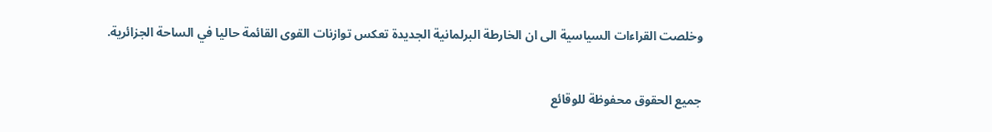وخلصت القراءات السياسية الى ان الخارطة البرلمانية الجديدة تعكس توازنات القوى القائمة حاليا في الساحة الجزائرية.


جميع الحقوق محفوظة للوقائع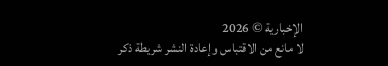الإخبارية © 2026
لا مانع من الاقتباس وإعادة النشر شريطة ذكر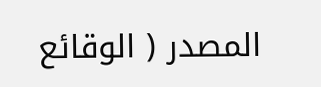المصدر ( الوقائع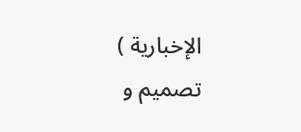الإخبارية )
تصميم و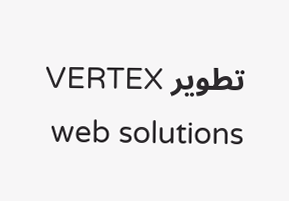تطوير VERTEX web solutions